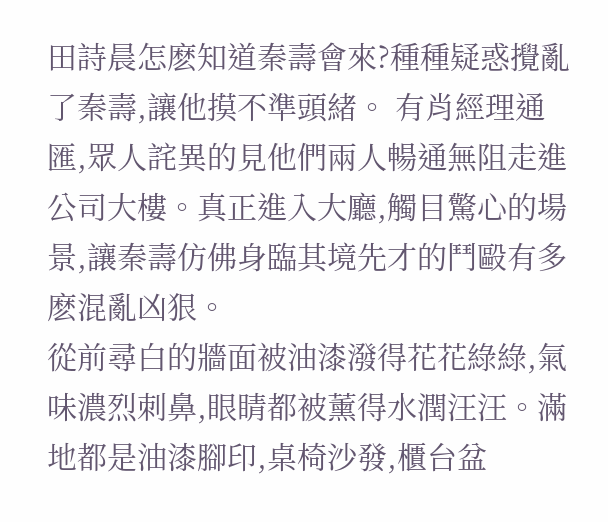田詩晨怎麽知道秦壽會來?種種疑惑攪亂了秦壽,讓他摸不準頭緒。 有肖經理通匯,眾人詫異的見他們兩人暢通無阻走進公司大樓。真正進入大廳,觸目驚心的場景,讓秦壽仿佛身臨其境先才的鬥毆有多麽混亂凶狠。
從前尋白的牆面被油漆潑得花花綠綠,氣味濃烈刺鼻,眼睛都被薰得水潤汪汪。滿地都是油漆腳印,桌椅沙發,櫃台盆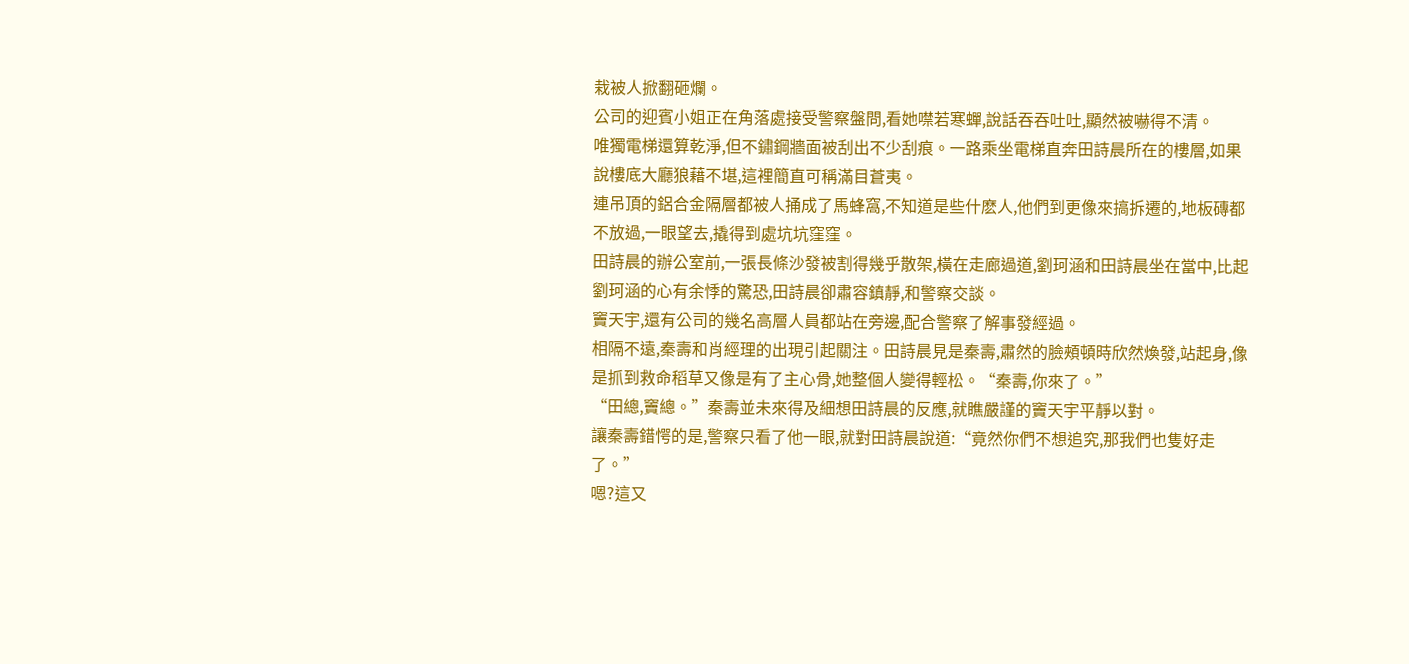栽被人掀翻砸爛。
公司的迎賓小姐正在角落處接受警察盤問,看她噤若寒蟬,說話吞吞吐吐,顯然被嚇得不清。
唯獨電梯還算乾淨,但不鏽鋼牆面被刮出不少刮痕。一路乘坐電梯直奔田詩晨所在的樓層,如果說樓底大廳狼藉不堪,這裡簡直可稱滿目蒼夷。
連吊頂的鋁合金隔層都被人捅成了馬蜂窩,不知道是些什麽人,他們到更像來搞拆遷的,地板磚都不放過,一眼望去,撬得到處坑坑窪窪。
田詩晨的辦公室前,一張長條沙發被割得幾乎散架,橫在走廊過道,劉珂涵和田詩晨坐在當中,比起劉珂涵的心有余悸的驚恐,田詩晨卻肅容鎮靜,和警察交談。
竇天宇,還有公司的幾名高層人員都站在旁邊,配合警察了解事發經過。
相隔不遠,秦壽和肖經理的出現引起關注。田詩晨見是秦壽,肅然的臉頰頓時欣然煥發,站起身,像是抓到救命稻草又像是有了主心骨,她整個人變得輕松。“秦壽,你來了。”
“田總,竇總。”秦壽並未來得及細想田詩晨的反應,就瞧嚴謹的竇天宇平靜以對。
讓秦壽錯愕的是,警察只看了他一眼,就對田詩晨說道:“竟然你們不想追究,那我們也隻好走了。”
嗯?這又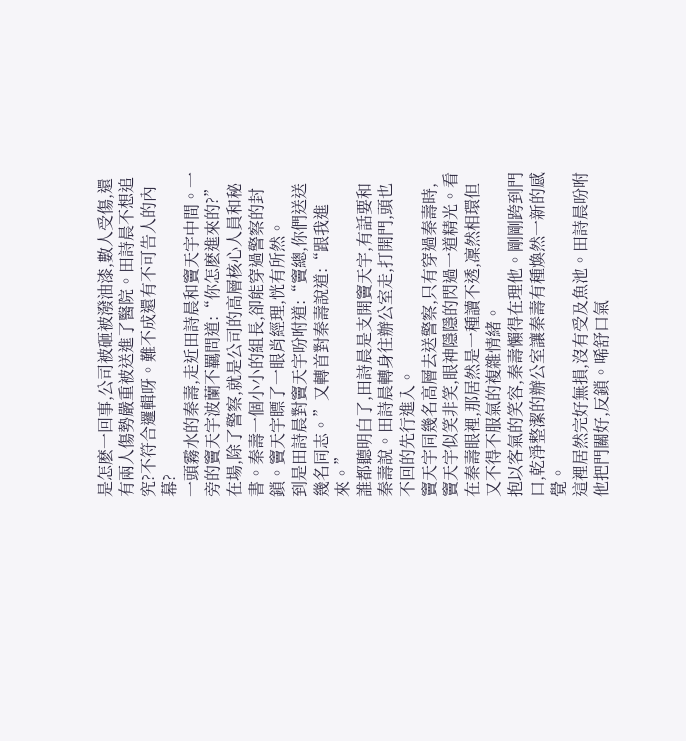是怎麽一回事,公司被砸被潑油漆,數人受傷,還有兩人傷勢嚴重被送進了醫院。田詩晨不想追究?不符合邏輯呀。難不成還有不可告人的內幕?
一頭霧水的秦壽,走近田詩晨和竇天宇中間。一旁的竇天宇波蘭不羈問道:“你怎麽進來的?”
在場,除了警察,就是公司的高層核心人員和秘書。秦壽一個小小的組長,卻能穿過警察的封鎖。竇天宇瞟了一眼肖經理,恍有所然。
到是田詩晨對竇天宇吩咐道:“竇總,你們送送幾名同志。”又轉首對秦壽說道:“跟我進來。”
誰都聽明白了,田詩晨是支開竇天宇,有話要和秦壽說。田詩晨轉身往辦公室走,打開門,頭也不回的先行進入。
竇天宇同幾名高層去送警察,只有穿過秦壽時,竇天宇似笑非笑,眼神隱隱的閃過一道精光。看在秦壽眼裡,那居然是一種讀不透,凜然相環但又不得不服氣的複雜情緒。
抱以客氣的笑容,秦壽懶得在理他。剛剛跨到門口,乾淨整潔的辦公室讓秦壽有種煥然一新的感覺。
這裡居然完好無損,沒有受及魚池。田詩晨吩咐他把門關好,反鎖。唏舒口氣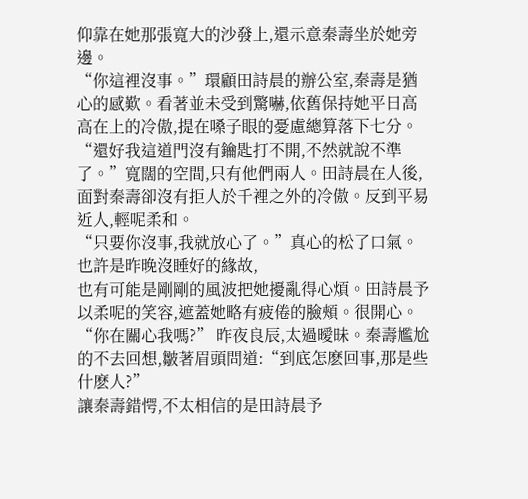仰靠在她那張寬大的沙發上,還示意秦壽坐於她旁邊。
“你這裡沒事。”環顧田詩晨的辦公室,秦壽是猶心的感歎。看著並未受到驚嚇,依舊保持她平日高高在上的冷傲,提在嗓子眼的憂慮總算落下七分。
“還好我這道門沒有鑰匙打不開,不然就說不準了。”寬闊的空間,只有他們兩人。田詩晨在人後,面對秦壽卻沒有拒人於千裡之外的冷傲。反到平易近人,輕呢柔和。
“只要你沒事,我就放心了。”真心的松了口氣。
也許是昨晚沒睡好的緣故,
也有可能是剛剛的風波把她擾亂得心煩。田詩晨予以柔呢的笑容,遮蓋她略有疲倦的臉頰。很開心。“你在關心我嗎?” 昨夜良辰,太過曖昧。秦壽尷尬的不去回想,皺著眉頭問道:“到底怎麽回事,那是些什麽人?”
讓秦壽錯愕,不太相信的是田詩晨予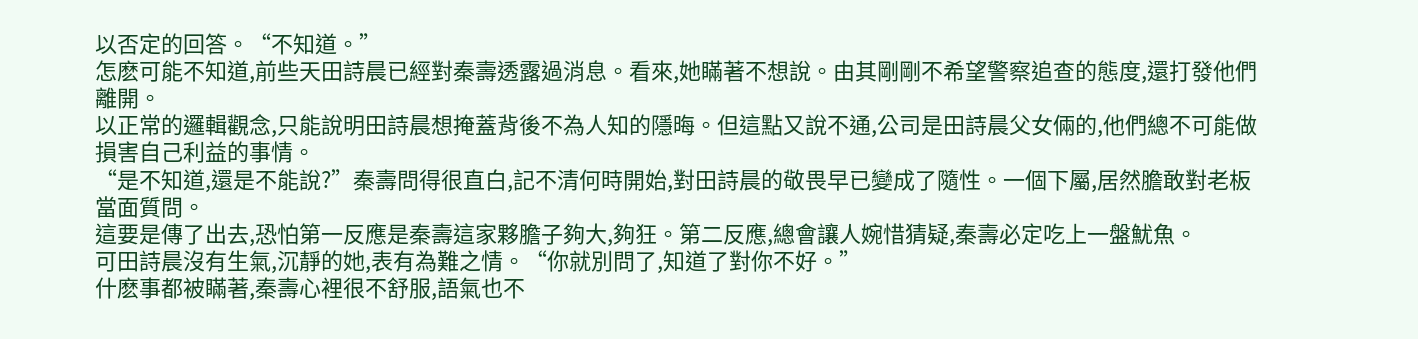以否定的回答。“不知道。”
怎麽可能不知道,前些天田詩晨已經對秦壽透露過消息。看來,她瞞著不想說。由其剛剛不希望警察追查的態度,還打發他們離開。
以正常的邏輯觀念,只能說明田詩晨想掩蓋背後不為人知的隱晦。但這點又說不通,公司是田詩晨父女倆的,他們總不可能做損害自己利益的事情。
“是不知道,還是不能說?”秦壽問得很直白,記不清何時開始,對田詩晨的敬畏早已變成了隨性。一個下屬,居然膽敢對老板當面質問。
這要是傳了出去,恐怕第一反應是秦壽這家夥膽子夠大,夠狂。第二反應,總會讓人婉惜猜疑,秦壽必定吃上一盤魷魚。
可田詩晨沒有生氣,沉靜的她,表有為難之情。“你就別問了,知道了對你不好。”
什麽事都被瞞著,秦壽心裡很不舒服,語氣也不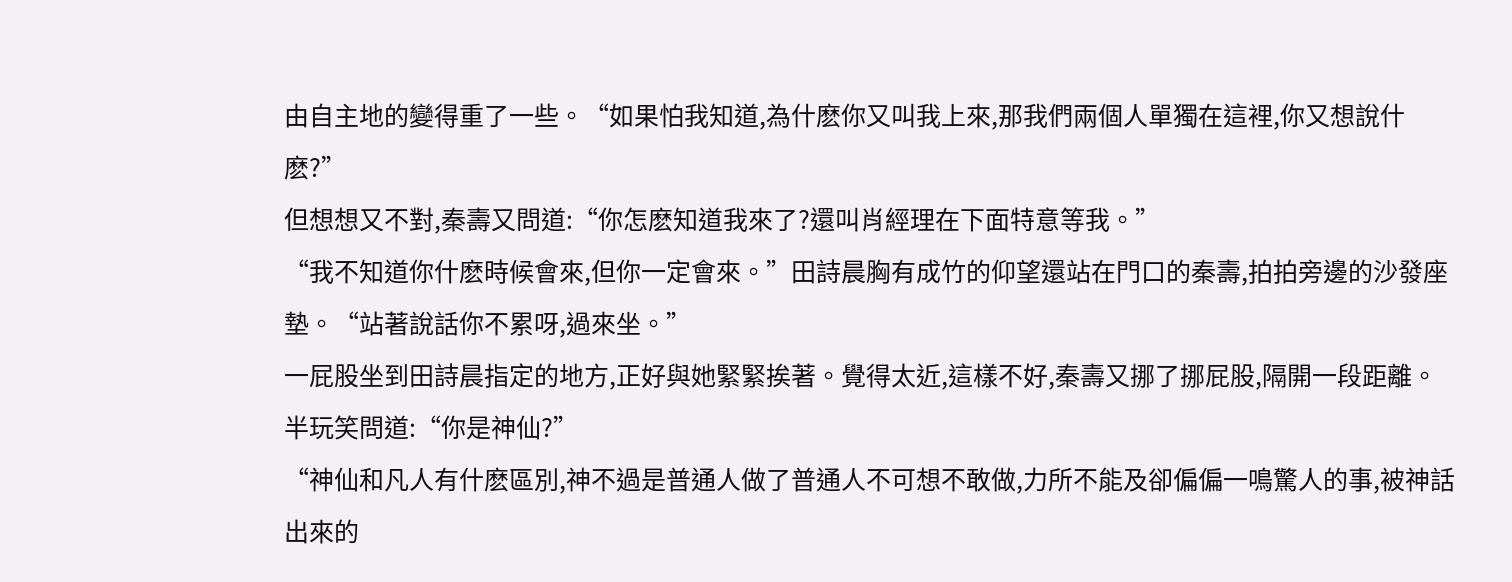由自主地的變得重了一些。“如果怕我知道,為什麽你又叫我上來,那我們兩個人單獨在這裡,你又想說什麽?”
但想想又不對,秦壽又問道:“你怎麽知道我來了?還叫肖經理在下面特意等我。”
“我不知道你什麽時候會來,但你一定會來。”田詩晨胸有成竹的仰望還站在門口的秦壽,拍拍旁邊的沙發座墊。“站著說話你不累呀,過來坐。”
一屁股坐到田詩晨指定的地方,正好與她緊緊挨著。覺得太近,這樣不好,秦壽又挪了挪屁股,隔開一段距離。半玩笑問道:“你是神仙?”
“神仙和凡人有什麽區別,神不過是普通人做了普通人不可想不敢做,力所不能及卻偏偏一鳴驚人的事,被神話出來的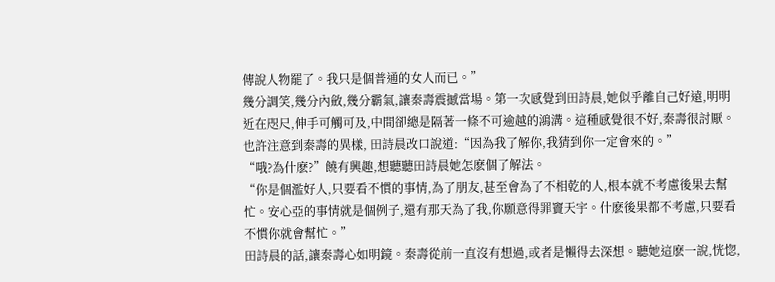傳說人物罷了。我只是個普通的女人而已。”
幾分調笑,幾分內斂,幾分霸氣,讓秦壽震撼當場。第一次感覺到田詩晨,她似乎離自己好遠,明明近在咫尺,伸手可觸可及,中間卻總是隔著一條不可逾越的鴻溝。這種感覺很不好,秦壽很討厭。
也許注意到秦壽的異樣, 田詩晨改口說道:“因為我了解你,我猜到你一定會來的。”
“哦?為什麽?”饒有興趣,想聽聽田詩晨她怎麽個了解法。
“你是個濫好人,只要看不慣的事情,為了朋友,甚至會為了不相乾的人,根本就不考慮後果去幫忙。安心亞的事情就是個例子,還有那天為了我,你願意得罪竇天宇。什麽後果都不考慮,只要看不慣你就會幫忙。”
田詩晨的話,讓秦壽心如明鏡。秦壽從前一直沒有想過,或者是懶得去深想。聽她這麽一說,恍惚,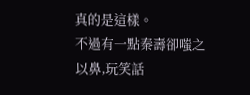真的是這樣。
不過有一點秦壽卻嗤之以鼻,玩笑話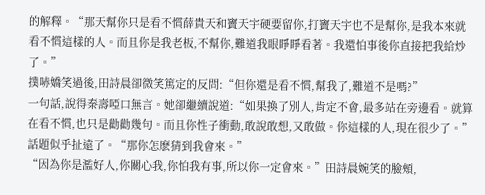的解釋。“那天幫你只是看不慣薛貴天和竇天宇硬要留你,打竇天宇也不是幫你,是我本來就看不慣這樣的人。而且你是我老板,不幫你,難道我眼睜睜看著。我還怕事後你直接把我給炒了。”
撲哧嬌笑過後,田詩晨卻微笑篤定的反問:“但你還是看不慣,幫我了,難道不是嗎?”
一句話,說得秦壽啞口無言。她卻繼續說道:“如果換了別人,肯定不會,最多站在旁邊看。就算在看不慣,也只是勸勸幾句。而且你性子衝動,敢說敢想,又敢做。你這樣的人,現在很少了。”
話題似乎扯遠了。“那你怎麽猜到我會來。”
“因為你是濫好人,你關心我,你怕我有事,所以你一定會來。”田詩晨婉笑的臉頰,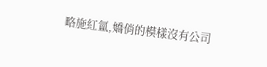略施紅氳,嬌俏的模樣沒有公司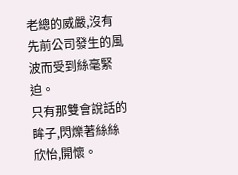老總的威嚴,沒有先前公司發生的風波而受到絲毫緊迫。
只有那雙會說話的眸子,閃爍著絲絲欣怡,開懷。